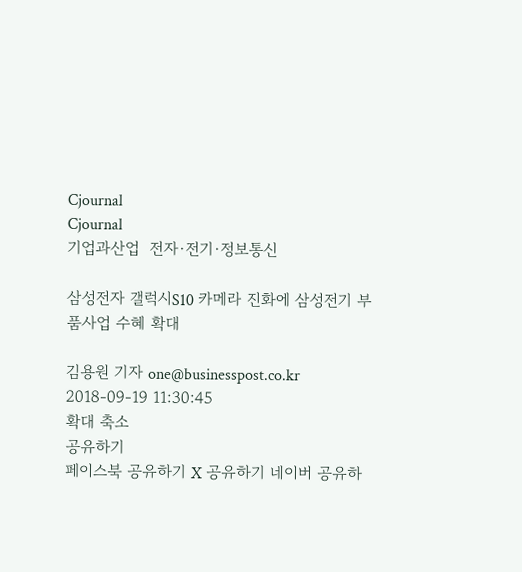Cjournal
Cjournal
기업과산업  전자·전기·정보통신

삼성전자 갤럭시S10 카메라 진화에 삼성전기 부품사업 수혜 확대

김용원 기자 one@businesspost.co.kr 2018-09-19 11:30:45
확대 축소
공유하기
페이스북 공유하기 X 공유하기 네이버 공유하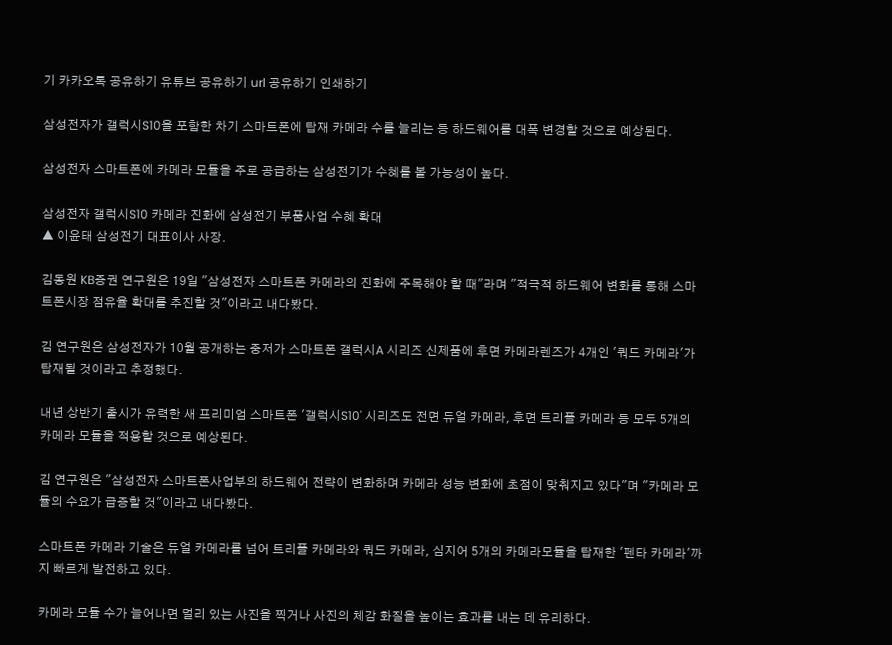기 카카오톡 공유하기 유튜브 공유하기 url 공유하기 인쇄하기

삼성전자가 갤럭시S10을 포함한 차기 스마트폰에 탑재 카메라 수를 늘리는 등 하드웨어를 대폭 변경할 것으로 예상된다.

삼성전자 스마트폰에 카메라 모듈을 주로 공급하는 삼성전기가 수혜를 볼 가능성이 높다.

삼성전자 갤럭시S10 카메라 진화에 삼성전기 부품사업 수혜 확대
▲ 이윤태 삼성전기 대표이사 사장.

김동원 KB증권 연구원은 19일 "삼성전자 스마트폰 카메라의 진화에 주목해야 할 때"라며 "적극적 하드웨어 변화를 통해 스마트폰시장 점유율 확대를 추진할 것"이라고 내다봤다.

김 연구원은 삼성전자가 10월 공개하는 중저가 스마트폰 갤럭시A 시리즈 신제품에 후면 카메라렌즈가 4개인 '쿼드 카메라'가 탑재될 것이라고 추정했다.

내년 상반기 출시가 유력한 새 프리미엄 스마트폰 '갤럭시S10' 시리즈도 전면 듀얼 카메라, 후면 트리플 카메라 등 모두 5개의 카메라 모듈을 적용할 것으로 예상된다.

김 연구원은 "삼성전자 스마트폰사업부의 하드웨어 전략이 변화하며 카메라 성능 변화에 초점이 맞춰지고 있다"며 "카메라 모듈의 수요가 급증할 것"이라고 내다봤다.

스마트폰 카메라 기술은 듀얼 카메라를 넘어 트리플 카메라와 쿼드 카메라, 심지어 5개의 카메라모듈을 탑재한 '펜타 카메라'까지 빠르게 발전하고 있다.

카메라 모듈 수가 늘어나면 멀리 있는 사진을 찍거나 사진의 체감 화질을 높이는 효과를 내는 데 유리하다.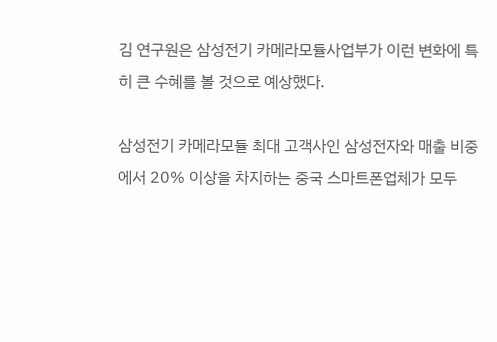김 연구원은 삼성전기 카메라모듈사업부가 이런 변화에 특히 큰 수혜를 볼 것으로 예상했다.

삼성전기 카메라모듈 최대 고객사인 삼성전자와 매출 비중에서 20% 이상을 차지하는 중국 스마트폰업체가 모두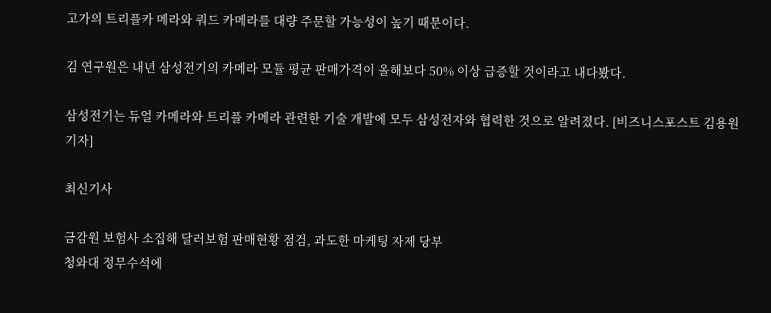고가의 트리플카 메라와 쿼드 카메라를 대량 주문할 가능성이 높기 때문이다.

김 연구원은 내년 삼성전기의 카메라 모듈 평균 판매가격이 올해보다 50% 이상 급증할 것이라고 내다봤다.

삼성전기는 듀얼 카메라와 트리플 카메라 관련한 기술 개발에 모두 삼성전자와 협력한 것으로 알려졌다. [비즈니스포스트 김용원 기자]

최신기사

금감원 보험사 소집해 달러보험 판매현황 점검, 과도한 마케팅 자제 당부
청와대 정무수석에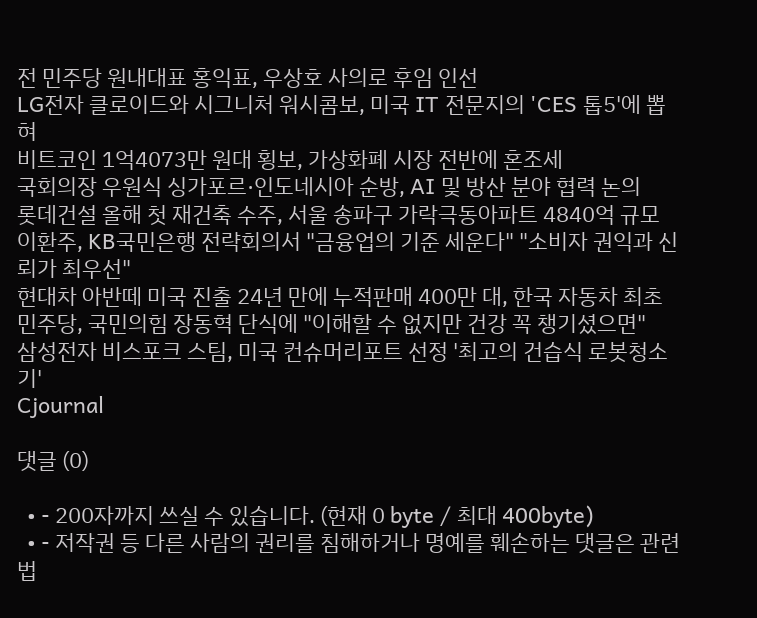전 민주당 원내대표 홍익표, 우상호 사의로 후임 인선
LG전자 클로이드와 시그니처 워시콤보, 미국 IT 전문지의 'CES 톱5'에 뽑혀
비트코인 1억4073만 원대 횡보, 가상화폐 시장 전반에 혼조세
국회의장 우원식 싱가포르·인도네시아 순방, AI 및 방산 분야 협력 논의
롯데건설 올해 첫 재건축 수주, 서울 송파구 가락극동아파트 4840억 규모
이환주, KB국민은행 전략회의서 "금융업의 기준 세운다" "소비자 권익과 신뢰가 최우선"
현대차 아반떼 미국 진출 24년 만에 누적판매 400만 대, 한국 자동차 최초
민주당, 국민의힘 장동혁 단식에 "이해할 수 없지만 건강 꼭 챙기셨으면"
삼성전자 비스포크 스팀, 미국 컨슈머리포트 선정 '최고의 건습식 로봇청소기'
Cjournal

댓글 (0)

  • - 200자까지 쓰실 수 있습니다. (현재 0 byte / 최대 400byte)
  • - 저작권 등 다른 사람의 권리를 침해하거나 명예를 훼손하는 댓글은 관련 법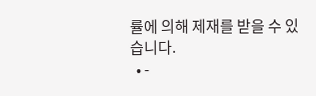률에 의해 제재를 받을 수 있습니다.
  • -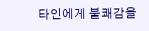타인에게 불쾌감을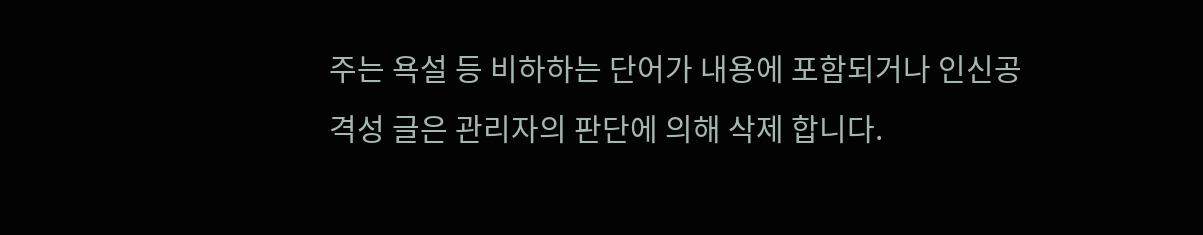주는 욕설 등 비하하는 단어가 내용에 포함되거나 인신공격성 글은 관리자의 판단에 의해 삭제 합니다.